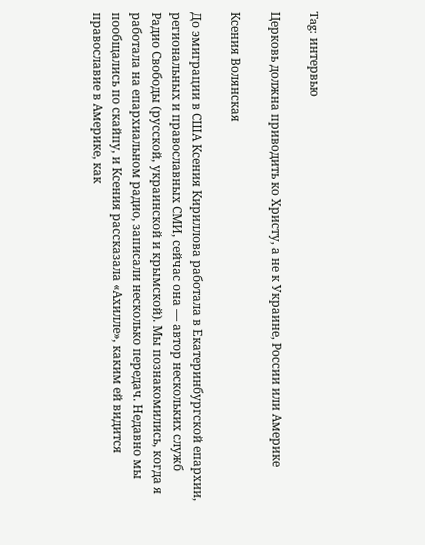Tag: интервью

Церковь должна приводить ко Христу, а не к Украине, России или Америке

Ксения Волянская

До эмиграции в США Ксения Кириллова работала в Екатеринбургской епархии, региональных и православных СМИ, сейчас она — автор нескольких служб Радио Свободы (русской, украинской и крымской). Мы познакомились, когда я работала на епархиальном радио, записали несколько передач. Недавно мы пообщались по скайпу, и Ксения рассказала «Ахилле», каким ей видится православие в Америке, как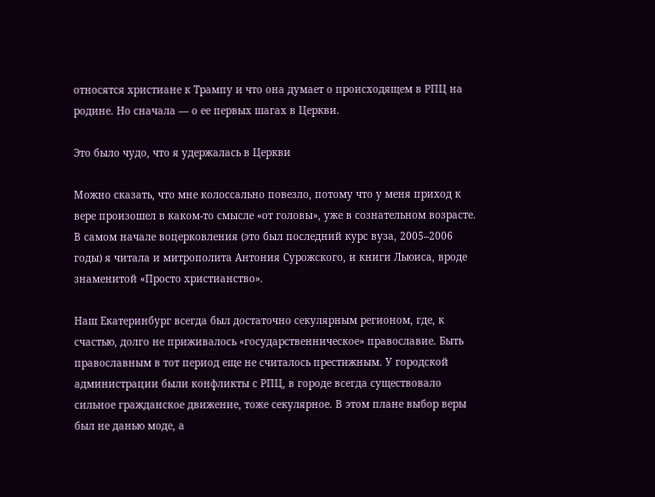относятся христиане к Трампу и что она думает о происходящем в РПЦ на родине. Но сначала — о ее первых шагах в Церкви.

Это было чудо, что я удержалась в Церкви

Можно сказать, что мне колоссально повезло, потому что у меня приход к вере произошел в каком-то смысле «от головы», уже в сознательном возрасте. В самом начале воцерковления (это был последний курс вуза, 2005–2006 годы) я читала и митрополита Антония Сурожского, и книги Льюиса, вроде знаменитой «Просто христианство».

Наш Екатеринбург всегда был достаточно секулярным регионом, где, к счастью, долго не приживалось «государственническое» православие. Быть православным в тот период еще не считалось престижным. У городской администрации были конфликты с РПЦ, в городе всегда существовало сильное гражданское движение, тоже секулярное. В этом плане выбор веры был не данью моде, а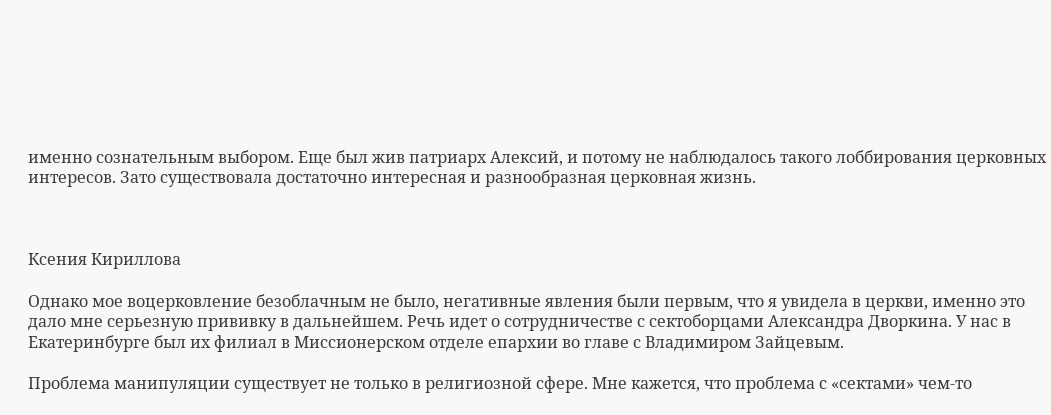именно сознательным выбором. Еще был жив патриарх Алексий, и потому не наблюдалось такого лоббирования церковных интересов. Зато существовала достаточно интересная и разнообразная церковная жизнь.



Ксения Кириллова

Однако мое воцерковление безоблачным не было, негативные явления были первым, что я увидела в церкви, именно это дало мне серьезную прививку в дальнейшем. Речь идет о сотрудничестве с сектоборцами Александра Дворкина. У нас в Екатеринбурге был их филиал в Миссионерском отделе епархии во главе с Владимиром Зайцевым.

Проблема манипуляции существует не только в религиозной сфере. Мне кажется, что проблема с «сектами» чем-то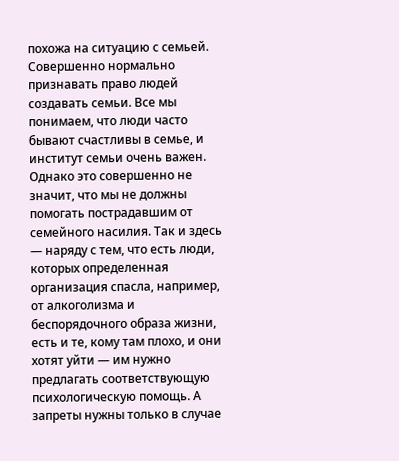похожа на ситуацию с семьей. Совершенно нормально признавать право людей создавать семьи. Все мы понимаем, что люди часто бывают счастливы в семье, и институт семьи очень важен. Однако это совершенно не значит, что мы не должны помогать пострадавшим от семейного насилия. Так и здесь — наряду с тем, что есть люди, которых определенная организация спасла, например, от алкоголизма и беспорядочного образа жизни, есть и те, кому там плохо, и они хотят уйти — им нужно предлагать соответствующую психологическую помощь. А запреты нужны только в случае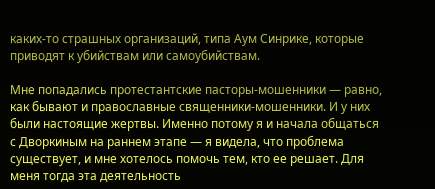каких-то страшных организаций, типа Аум Синрике, которые приводят к убийствам или самоубийствам.

Мне попадались протестантские пасторы-мошенники — равно, как бывают и православные священники-мошенники. И у них были настоящие жертвы. Именно потому я и начала общаться с Дворкиным на раннем этапе — я видела, что проблема существует, и мне хотелось помочь тем, кто ее решает. Для меня тогда эта деятельность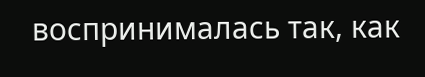воспринималась так, как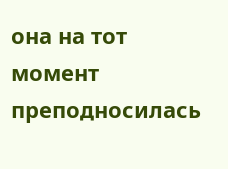она на тот момент преподносилась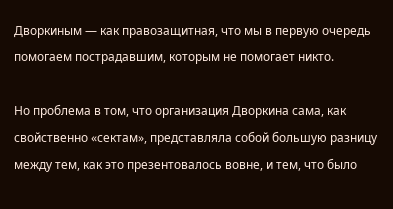Дворкиным — как правозащитная, что мы в первую очередь помогаем пострадавшим, которым не помогает никто.

Но проблема в том, что организация Дворкина сама, как свойственно «сектам», представляла собой большую разницу между тем, как это презентовалось вовне, и тем, что было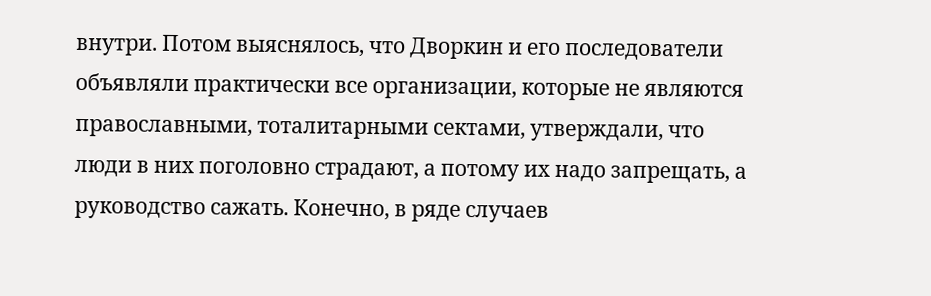внутри. Потом выяснялось, что Дворкин и его последователи объявляли практически все организации, которые не являются православными, тоталитарными сектами, утверждали, что люди в них поголовно страдают, а потому их надо запрещать, а руководство сажать. Конечно, в ряде случаев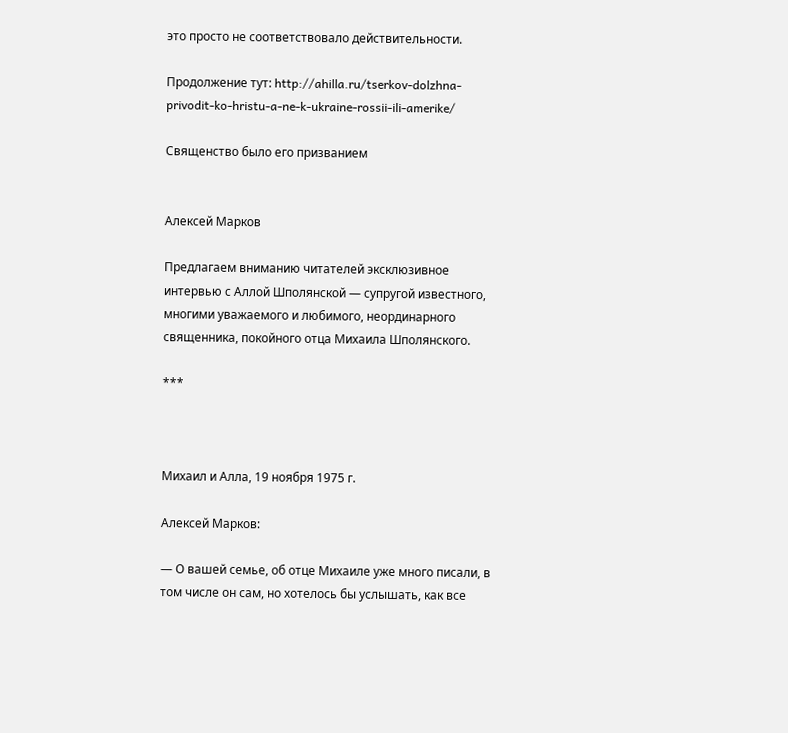это просто не соответствовало действительности.

Продолжение тут: http://ahilla.ru/tserkov-dolzhna-privodit-ko-hristu-a-ne-k-ukraine-rossii-ili-amerike/

Священство было его призванием


Алексей Марков

Предлагаем вниманию читателей эксклюзивное интервью с Аллой Шполянской — супругой известного, многими уважаемого и любимого, неординарного священника, покойного отца Михаила Шполянского.

***



Михаил и Алла, 19 ноября 1975 г.

Алексей Марков:

— О вашей семье, об отце Михаиле уже много писали, в том числе он сам, но хотелось бы услышать, как все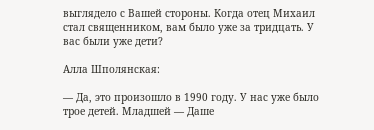выглядело с Вашей стороны. Когда отец Михаил стал священником, вам было уже за тридцать. У вас были уже дети?

Алла Шполянская:

— Да, это произошло в 1990 году. У нас уже было трое детей. Младшей — Даше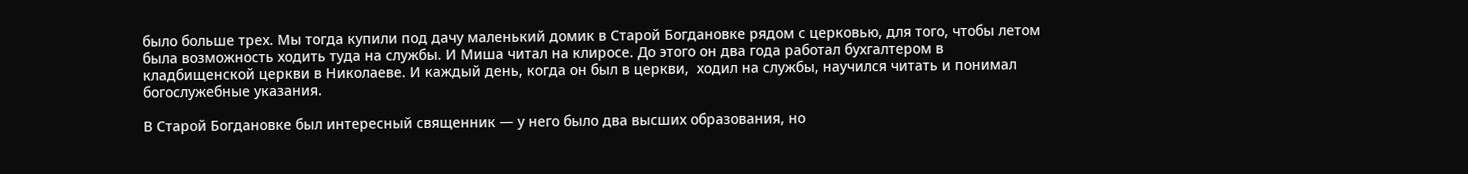было больше трех. Мы тогда купили под дачу маленький домик в Старой Богдановке рядом с церковью, для того, чтобы летом была возможность ходить туда на службы. И Миша читал на клиросе. До этого он два года работал бухгалтером в кладбищенской церкви в Николаеве. И каждый день, когда он был в церкви,  ходил на службы, научился читать и понимал  богослужебные указания.

В Старой Богдановке был интересный священник — у него было два высших образования, но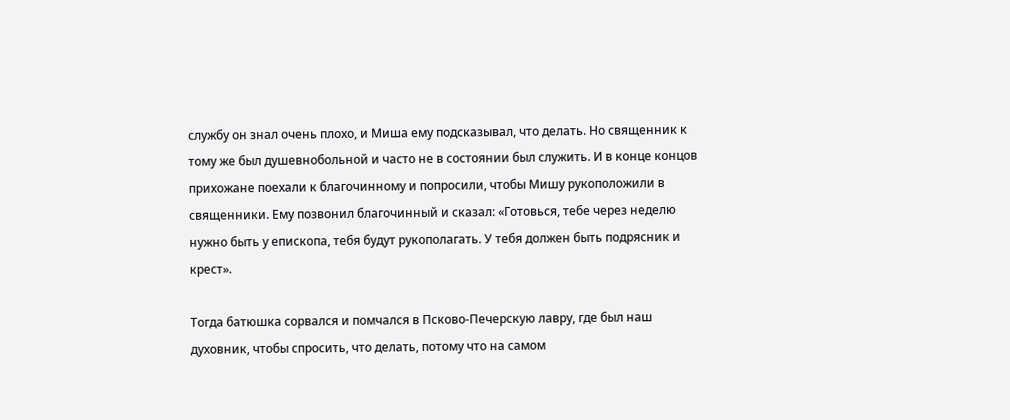службу он знал очень плохо, и Миша ему подсказывал, что делать. Но священник к тому же был душевнобольной и часто не в состоянии был служить. И в конце концов прихожане поехали к благочинному и попросили, чтобы Мишу рукоположили в священники. Ему позвонил благочинный и сказал: «Готовься, тебе через неделю нужно быть у епископа, тебя будут рукополагать. У тебя должен быть подрясник и крест».

Тогда батюшка сорвался и помчался в Псково-Печерскую лавру, где был наш духовник, чтобы спросить, что делать, потому что на самом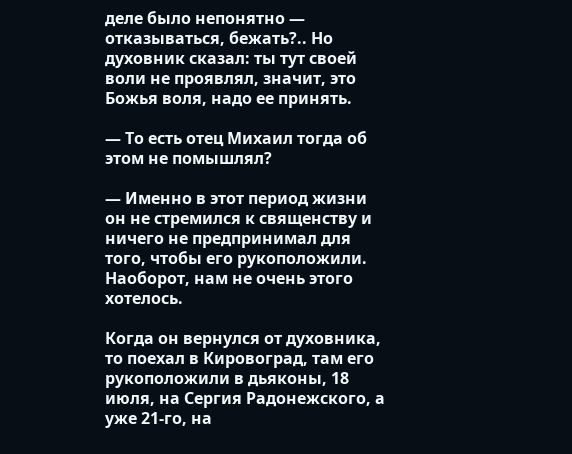деле было непонятно — отказываться, бежать?.. Но духовник сказал: ты тут своей воли не проявлял, значит, это Божья воля, надо ее принять.

— То есть отец Михаил тогда об этом не помышлял?

— Именно в этот период жизни он не стремился к священству и ничего не предпринимал для того, чтобы его рукоположили. Наоборот, нам не очень этого хотелось.

Когда он вернулся от духовника, то поехал в Кировоград, там его рукоположили в дьяконы, 18 июля, на Сергия Радонежского, а уже 21-го, на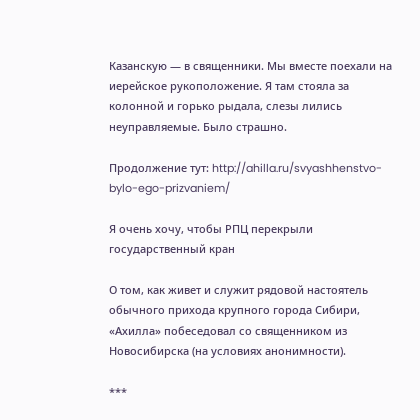Казанскую — в священники. Мы вместе поехали на иерейское рукоположение. Я там стояла за колонной и горько рыдала, слезы лились неуправляемые. Было страшно.

Продолжение тут: http://ahilla.ru/svyashhenstvo-bylo-ego-prizvaniem/

Я очень хочу, чтобы РПЦ перекрыли государственный кран

О том, как живет и служит рядовой настоятель обычного прихода крупного города Сибири, «Ахилла» побеседовал со священником из Новосибирска (на условиях анонимности).

***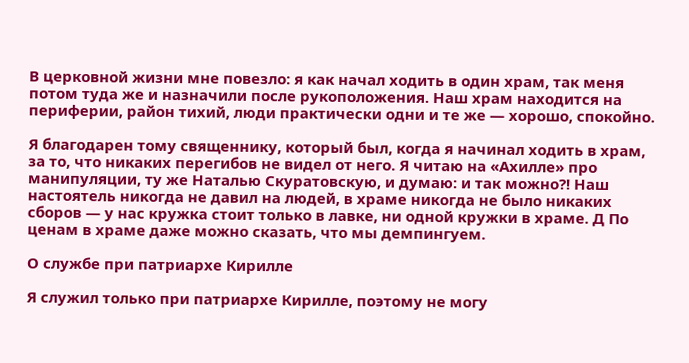В церковной жизни мне повезло: я как начал ходить в один храм, так меня потом туда же и назначили после рукоположения. Наш храм находится на периферии, район тихий, люди практически одни и те же — хорошо, спокойно.

Я благодарен тому священнику, который был, когда я начинал ходить в храм, за то, что никаких перегибов не видел от него. Я читаю на «Ахилле» про манипуляции, ту же Наталью Скуратовскую, и думаю: и так можно?! Наш настоятель никогда не давил на людей, в храме никогда не было никаких сборов — у нас кружка стоит только в лавке, ни одной кружки в храме. Д По ценам в храме даже можно сказать, что мы демпингуем.

О службе при патриархе Кирилле

Я служил только при патриархе Кирилле, поэтому не могу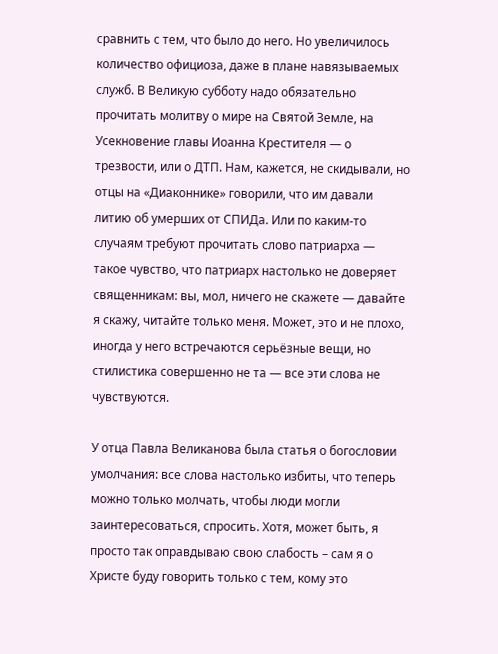сравнить с тем, что было до него. Но увеличилось количество официоза, даже в плане навязываемых служб. В Великую субботу надо обязательно прочитать молитву о мире на Святой Земле, на Усекновение главы Иоанна Крестителя — о трезвости, или о ДТП. Нам, кажется, не скидывали, но отцы на «Диаконнике» говорили, что им давали литию об умерших от СПИДа. Или по каким-то случаям требуют прочитать слово патриарха — такое чувство, что патриарх настолько не доверяет священникам: вы, мол, ничего не скажете — давайте я скажу, читайте только меня. Может, это и не плохо, иногда у него встречаются серьёзные вещи, но стилистика совершенно не та — все эти слова не чувствуются.

У отца Павла Великанова была статья о богословии умолчания: все слова настолько избиты, что теперь можно только молчать, чтобы люди могли заинтересоваться, спросить. Хотя, может быть, я просто так оправдываю свою слабость – сам я о Христе буду говорить только с тем, кому это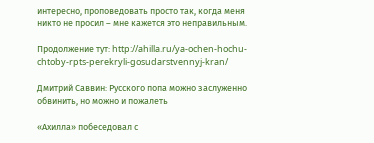интересно, проповедовать просто так, когда меня никто не просил – мне кажется это неправильным.

Продолжение тут: http://ahilla.ru/ya-ochen-hochu-chtoby-rpts-perekryli-gosudarstvennyj-kran/

Дмитрий Саввин: Русского попа можно заслуженно обвинить, но можно и пожалеть

«Ахилла» побеседовал с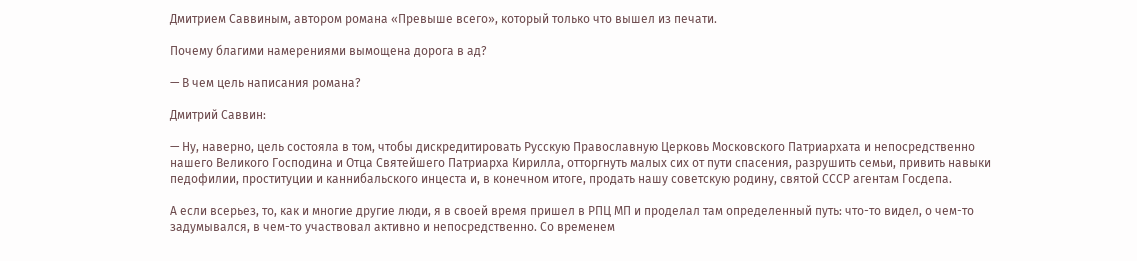Дмитрием Саввиным, автором романа «Превыше всего», который только что вышел из печати.

Почему благими намерениями вымощена дорога в ад?

— В чем цель написания романа?

Дмитрий Саввин:

— Ну, наверно, цель состояла в том, чтобы дискредитировать Русскую Православную Церковь Московского Патриархата и непосредственно нашего Великого Господина и Отца Святейшего Патриарха Кирилла, отторгнуть малых сих от пути спасения, разрушить семьи, привить навыки педофилии, проституции и каннибальского инцеста и, в конечном итоге, продать нашу советскую родину, святой СССР агентам Госдепа.

А если всерьез, то, как и многие другие люди, я в своей время пришел в РПЦ МП и проделал там определенный путь: что-то видел, о чем-то задумывался, в чем-то участвовал активно и непосредственно. Со временем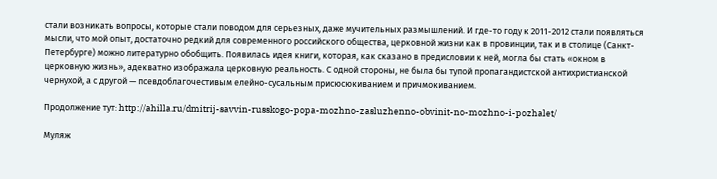стали возникать вопросы, которые стали поводом для серьезных, даже мучительных размышлений. И где-то году к 2011-2012 стали появляться мысли, что мой опыт, достаточно редкий для современного российского общества, церковной жизни как в провинции, так и в столице (Санкт-Петербурге) можно литературно обобщить. Появилась идея книги, которая, как сказано в предисловии к ней, могла бы стать «окном в церковную жизнь», адекватно изображала церковную реальность. С одной стороны, не была бы тупой пропагандистской антихристианской чернухой, а с другой — псевдоблагочестивым елейно-сусальным присюсюкиванием и причмокиванием.

Продолжение тут: http://ahilla.ru/dmitrij-savvin-russkogo-popa-mozhno-zasluzhenno-obvinit-no-mozhno-i-pozhalet/

Муляж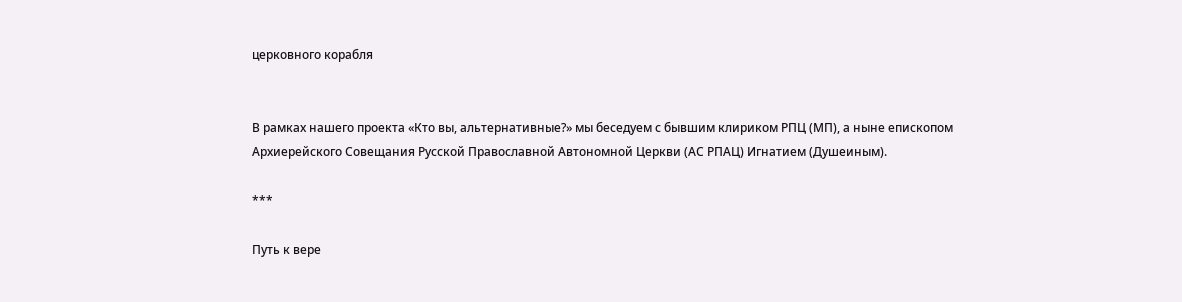церковного корабля


В рамках нашего проекта «Кто вы, альтернативные?» мы беседуем с бывшим клириком РПЦ (МП), а ныне епископом Архиерейского Совещания Русской Православной Автономной Церкви (АС РПАЦ) Игнатием (Душеиным).

***

Путь к вере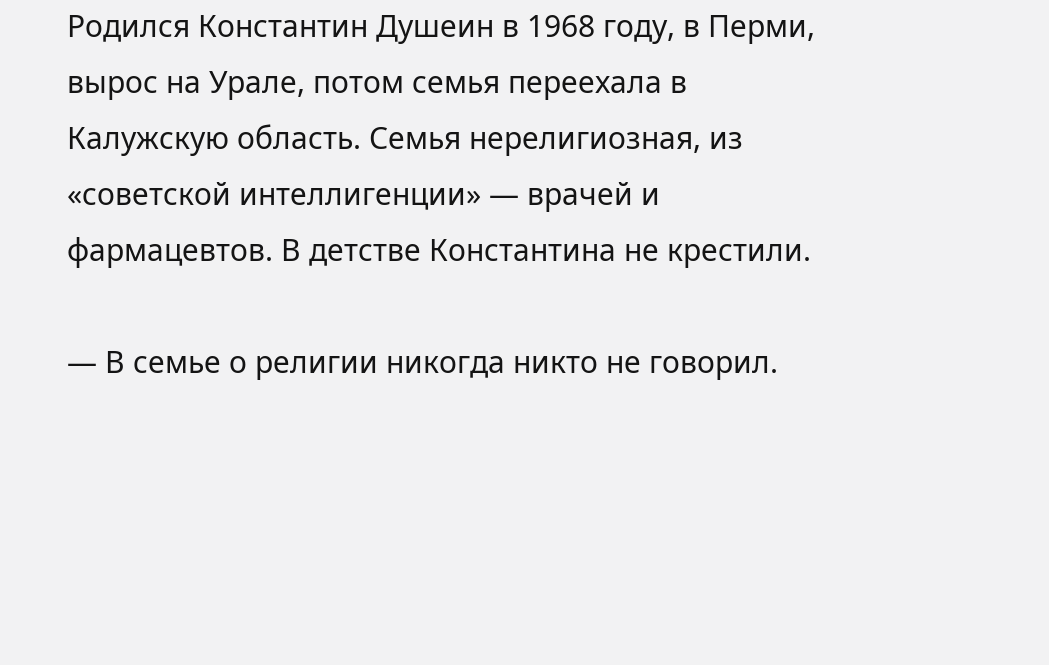Родился Константин Душеин в 1968 году, в Перми, вырос на Урале, потом семья переехала в Калужскую область. Семья нерелигиозная, из «советской интеллигенции» — врачей и фармацевтов. В детстве Константина не крестили.

— В семье о религии никогда никто не говорил.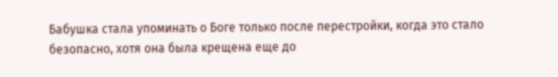Бабушка стала упоминать о Боге только после перестройки, когда это стало безопасно, хотя она была крещена еще до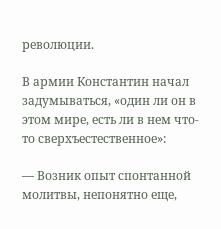революции.

В армии Константин начал задумываться, «один ли он в этом мире, есть ли в нем что-то сверхъестественное»:

— Возник опыт спонтанной молитвы, непонятно еще,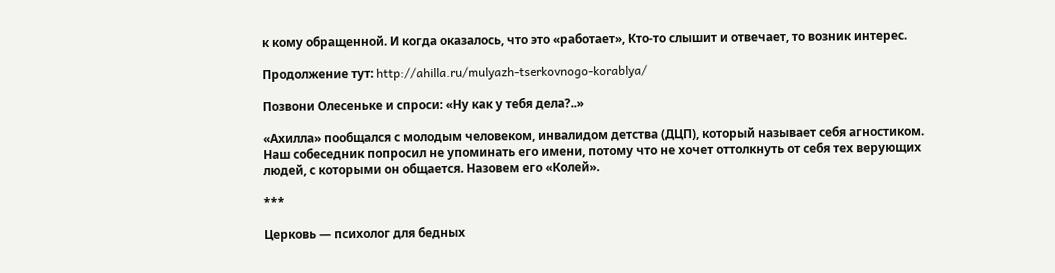к кому обращенной. И когда оказалось, что это «работает», Кто-то слышит и отвечает, то возник интерес.

Продолжение тут: http://ahilla.ru/mulyazh-tserkovnogo-korablya/

Позвони Олесеньке и спроси: «Ну как у тебя дела?..»

«Ахилла» пообщался с молодым человеком, инвалидом детства (ДЦП), который называет себя агностиком. Наш собеседник попросил не упоминать его имени, потому что не хочет оттолкнуть от себя тех верующих людей, с которыми он общается. Назовем его «Колей».

***

Церковь — психолог для бедных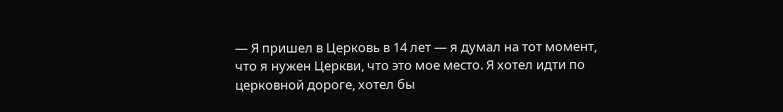— Я пришел в Церковь в 14 лет — я думал на тот момент, что я нужен Церкви, что это мое место. Я хотел идти по церковной дороге, хотел бы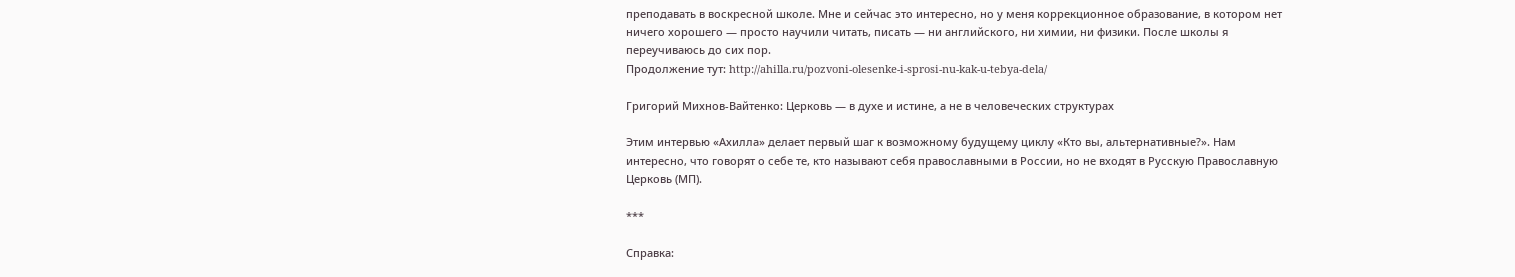преподавать в воскресной школе. Мне и сейчас это интересно, но у меня коррекционное образование, в котором нет ничего хорошего — просто научили читать, писать — ни английского, ни химии, ни физики. После школы я переучиваюсь до сих пор.
Продолжение тут: http://ahilla.ru/pozvoni-olesenke-i-sprosi-nu-kak-u-tebya-dela/

Григорий Михнов-Вайтенко: Церковь — в духе и истине, а не в человеческих структурах

Этим интервью «Ахилла» делает первый шаг к возможному будущему циклу «Кто вы, альтернативные?». Нам интересно, что говорят о себе те, кто называют себя православными в России, но не входят в Русскую Православную Церковь (МП).

***

Справка: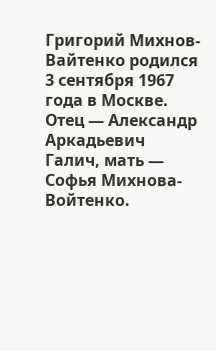Григорий Михнов-Вайтенко родился 3 сентября 1967 года в Москве. Отец — Александр Аркадьевич Галич, мать — Софья Михнова-Войтенко.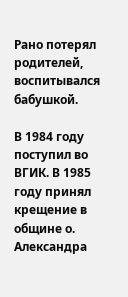Рано потерял родителей, воспитывался бабушкой.

В 1984 году поступил во ВГИК. В 1985 году принял крещение в общине о. Александра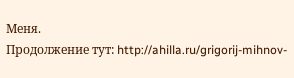Меня.
Продолжение тут: http://ahilla.ru/grigorij-mihnov-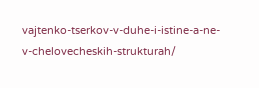vajtenko-tserkov-v-duhe-i-istine-a-ne-v-chelovecheskih-strukturah/